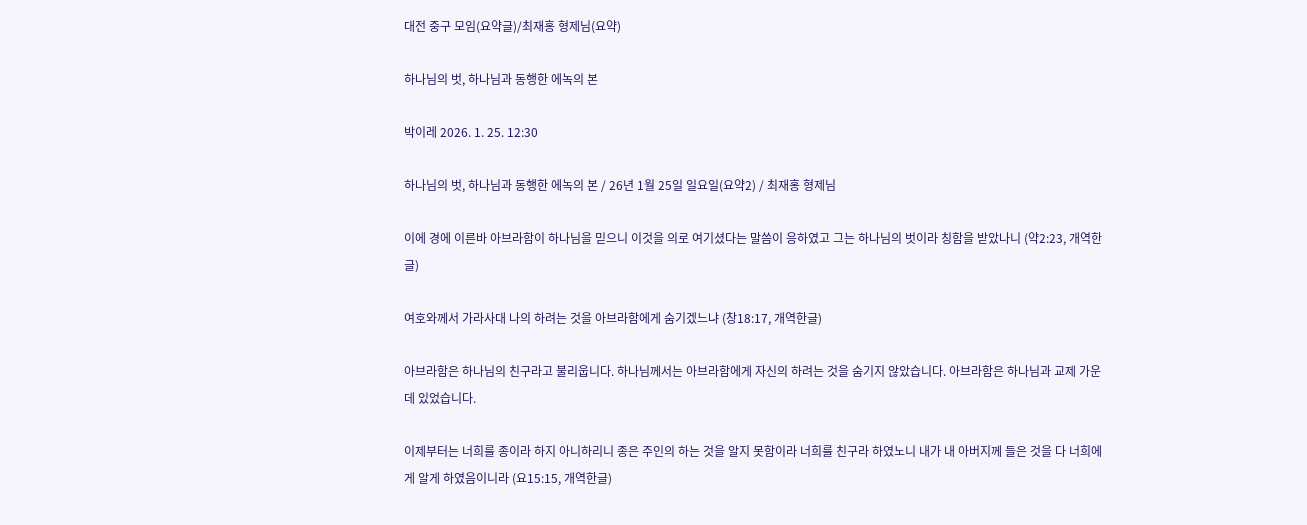대전 중구 모임(요약글)/최재홍 형제님(요약)

하나님의 벗, 하나님과 동행한 에녹의 본

박이레 2026. 1. 25. 12:30

하나님의 벗, 하나님과 동행한 에녹의 본 / 26년 1월 25일 일요일(요약2) / 최재홍 형제님

이에 경에 이른바 아브라함이 하나님을 믿으니 이것을 의로 여기셨다는 말씀이 응하였고 그는 하나님의 벗이라 칭함을 받았나니 (약2:23, 개역한글)

여호와께서 가라사대 나의 하려는 것을 아브라함에게 숨기겠느냐 (창18:17, 개역한글)

아브라함은 하나님의 친구라고 불리웁니다. 하나님께서는 아브라함에게 자신의 하려는 것을 숨기지 않았습니다. 아브라함은 하나님과 교제 가운데 있었습니다.

이제부터는 너희를 종이라 하지 아니하리니 종은 주인의 하는 것을 알지 못함이라 너희를 친구라 하였노니 내가 내 아버지께 들은 것을 다 너희에게 알게 하였음이니라 (요15:15, 개역한글)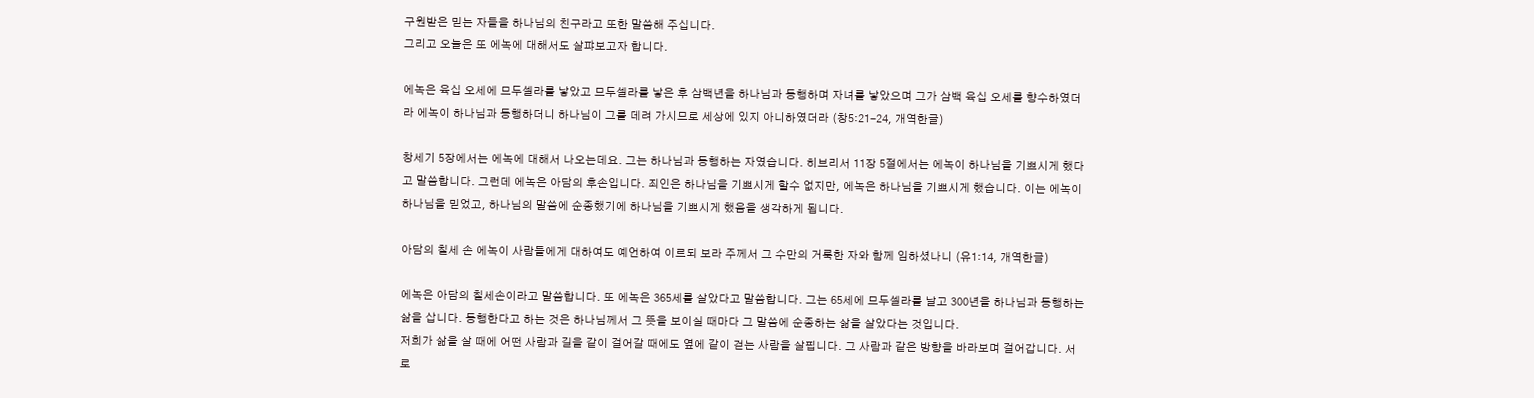구원받은 믿는 자들을 하나님의 친구라고 또한 말씀해 주십니다.
그리고 오늘은 또 에녹에 대해서도 살퍄보고자 합니다.

에녹은 육십 오세에 므두셀라를 낳았고 므두셀라를 낳은 후 삼백년을 하나님과 동행하며 자녀를 낳았으며 그가 삼백 육십 오세를 향수하였더라 에녹이 하나님과 동행하더니 하나님이 그를 데려 가시므로 세상에 있지 아니하였더라 (창5:21-24, 개역한글)

창세기 5장에서는 에녹에 대해서 나오는데요. 그는 하나님과 동행하는 자였습니다. 히브리서 11장 5절에서는 에녹이 하나님을 기쁘시게 했다고 말씀합니다. 그런데 에녹은 아담의 후손입니다. 죄인은 하나님을 기쁘시게 할수 없지만, 에녹은 하나님을 기쁘시게 했습니다. 이는 에녹이 하나님을 믿었고, 하나님의 말씀에 순종했기에 하나님을 기쁘시게 했음을 생각하게 됩니다.

아담의 칠세 손 에녹이 사람들에게 대하여도 예언하여 이르되 보라 주께서 그 수만의 거룩한 자와 함께 임하셨나니 (유1:14, 개역한글)

에녹은 아담의 칠세손이라고 말씀합니다. 또 에녹은 365세를 살았다고 말씀합니다. 그는 65세에 므두셀라를 날고 300년을 하나님과 동행하는 삶을 삽니다. 동행한다고 하는 것은 하나님께서 그 뜻을 보이실 때마다 그 말씀에 순종하는 삶을 살았다는 것입니다.
저희가 삶을 살 때에 어떤 사람과 길을 같이 걸어갈 때에도 옆에 같이 걷는 사람을 살핍니다. 그 사람과 같은 방향을 바라보며 걸어갑니다. 서로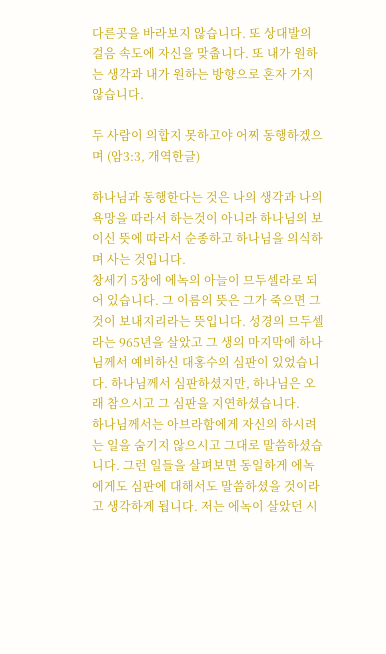다른곳을 바라보지 않습니다. 또 상대발의 걸음 속도에 자신을 맞춥니다. 또 내가 원하는 생각과 내가 원하는 방향으로 혼자 가지 않습니다.

두 사람이 의합지 못하고야 어찌 동행하겠으며 (암3:3, 개역한글)

하나님과 동행한다는 것은 나의 생각과 나의 욕망을 따라서 하는것이 아니라 하나님의 보이신 뜻에 따라서 순종하고 하나님을 의식하며 사는 것입니다.
창세기 5장에 에녹의 아늘이 므두셀라로 되어 있습니다. 그 이름의 뜻은 그가 죽으면 그것이 보내지리라는 뜻입니다. 성경의 므두셀라는 965년을 살았고 그 생의 마지막에 하나님께서 예비하신 대홍수의 심판이 있었습니다. 하나님께서 심판하셨지만, 하나님은 오래 참으시고 그 심판을 지연하셨습니다.
하나님께서는 아브라함에게 자신의 하시려는 일을 숨기지 않으시고 그대로 말씀하셨습니다. 그런 일들을 살펴보면 동일하게 에녹에게도 심판에 대해서도 말씀하셨을 것이라고 생각하게 됩니다. 저는 에녹이 살았던 시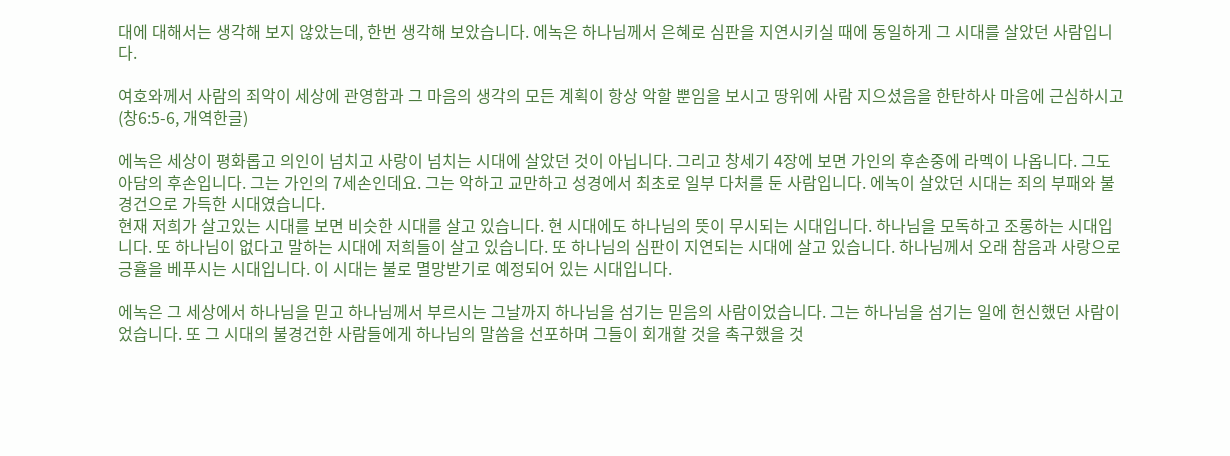대에 대해서는 생각해 보지 않았는데, 한번 생각해 보았습니다. 에녹은 하나님께서 은혜로 심판을 지연시키실 때에 동일하게 그 시대를 살았던 사람입니다.

여호와께서 사람의 죄악이 세상에 관영함과 그 마음의 생각의 모든 계획이 항상 악할 뿐임을 보시고 땅위에 사람 지으셨음을 한탄하사 마음에 근심하시고 (창6:5-6, 개역한글)

에녹은 세상이 평화롭고 의인이 넘치고 사랑이 넘치는 시대에 살았던 것이 아닙니다. 그리고 창세기 4장에 보면 가인의 후손중에 라멕이 나옵니다. 그도 아담의 후손입니다. 그는 가인의 7세손인데요. 그는 악하고 교만하고 성경에서 최초로 일부 다처를 둔 사람입니다. 에녹이 살았던 시대는 죄의 부패와 불경건으로 가득한 시대였습니다.
현재 저희가 살고있는 시대를 보면 비슷한 시대를 살고 있습니다. 현 시대에도 하나님의 뜻이 무시되는 시대입니다. 하나님을 모독하고 조롱하는 시대입니다. 또 하나님이 없다고 말하는 시대에 저희들이 살고 있습니다. 또 하나님의 심판이 지연되는 시대에 살고 있습니다. 하나님께서 오래 참음과 사랑으로 긍휼을 베푸시는 시대입니다. 이 시대는 불로 멸망받기로 예정되어 있는 시대입니다.

에녹은 그 세상에서 하나님을 믿고 하나님께서 부르시는 그날까지 하나님을 섬기는 믿음의 사람이었습니다. 그는 하나님을 섬기는 일에 헌신했던 사람이었습니다. 또 그 시대의 불경건한 사람들에게 하나님의 말씀을 선포하며 그들이 회개할 것을 촉구했을 것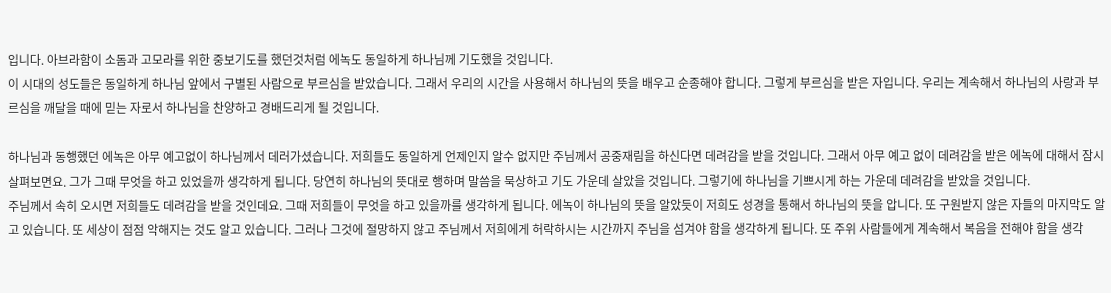입니다. 아브라함이 소돔과 고모라를 위한 중보기도를 했던것처럼 에녹도 동일하게 하나님께 기도했을 것입니다.
이 시대의 성도들은 동일하게 하나님 앞에서 구별된 사람으로 부르심을 받았습니다. 그래서 우리의 시간을 사용해서 하나님의 뜻을 배우고 순종해야 합니다. 그렇게 부르심을 받은 자입니다. 우리는 계속해서 하나님의 사랑과 부르심을 깨달을 때에 믿는 자로서 하나님을 찬양하고 경배드리게 될 것입니다.

하나님과 동행했던 에녹은 아무 예고없이 하나님께서 데러가셨습니다. 저희들도 동일하게 언제인지 알수 없지만 주님께서 공중재림을 하신다면 데려감을 받을 것입니다. 그래서 아무 예고 없이 데려감을 받은 에녹에 대해서 잠시 살펴보면요. 그가 그때 무엇을 하고 있었을까 생각하게 됩니다. 당연히 하나님의 뜻대로 행하며 말씀을 묵상하고 기도 가운데 살았을 것입니다. 그렇기에 하나님을 기쁘시게 하는 가운데 데려감을 받았을 것입니다.
주님께서 속히 오시면 저희들도 데려감을 받을 것인데요. 그때 저희들이 무엇을 하고 있을까를 생각하게 됩니다. 에녹이 하나님의 뜻을 알았듯이 저희도 성경을 통해서 하나님의 뜻을 압니다. 또 구원받지 않은 자들의 마지막도 알고 있습니다. 또 세상이 점점 악해지는 것도 알고 있습니다. 그러나 그것에 절망하지 않고 주님께서 저희에게 허락하시는 시간까지 주님을 섬겨야 함을 생각하게 됩니다. 또 주위 사람들에게 계속해서 복음을 전해야 함을 생각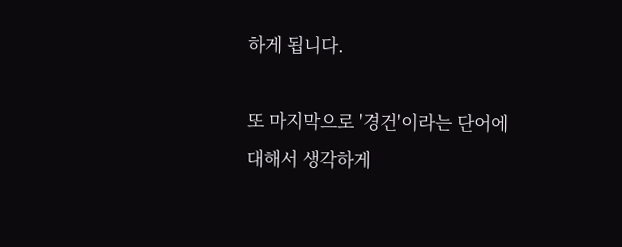하게 됩니다.

또 마지막으로 '경건'이라는 단어에 대해서 생각하게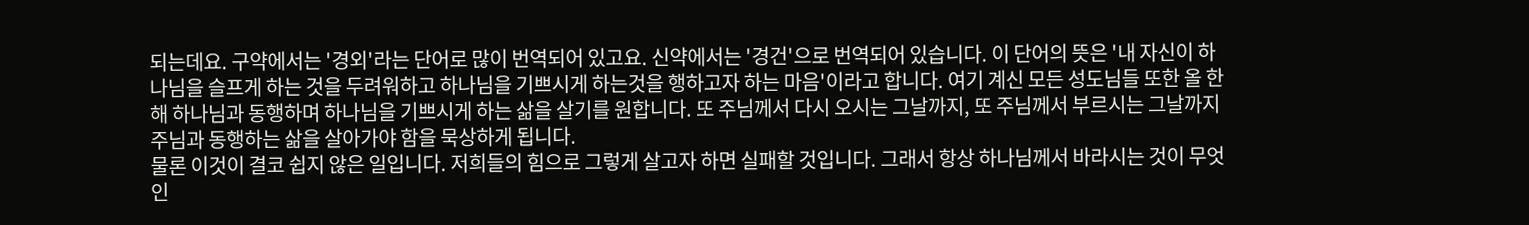되는데요. 구약에서는 '경외'라는 단어로 많이 번역되어 있고요. 신약에서는 '경건'으로 번역되어 있습니다. 이 단어의 뜻은 '내 자신이 하나님을 슬프게 하는 것을 두려워하고 하나님을 기쁘시게 하는것을 행하고자 하는 마음'이라고 합니다. 여기 계신 모든 성도님들 또한 올 한해 하나님과 동행하며 하나님을 기쁘시게 하는 삶을 살기를 원합니다. 또 주님께서 다시 오시는 그날까지, 또 주님께서 부르시는 그날까지 주님과 동행하는 삶을 살아가야 함을 묵상하게 됩니다.
물론 이것이 결코 쉽지 않은 일입니다. 저희들의 힘으로 그렇게 살고자 하면 실패할 것입니다. 그래서 항상 하나님께서 바라시는 것이 무엇인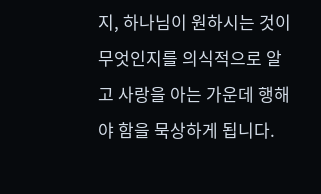지, 하나님이 원하시는 것이 무엇인지를 의식적으로 알고 사랑을 아는 가운데 행해야 함을 묵상하게 됩니다.